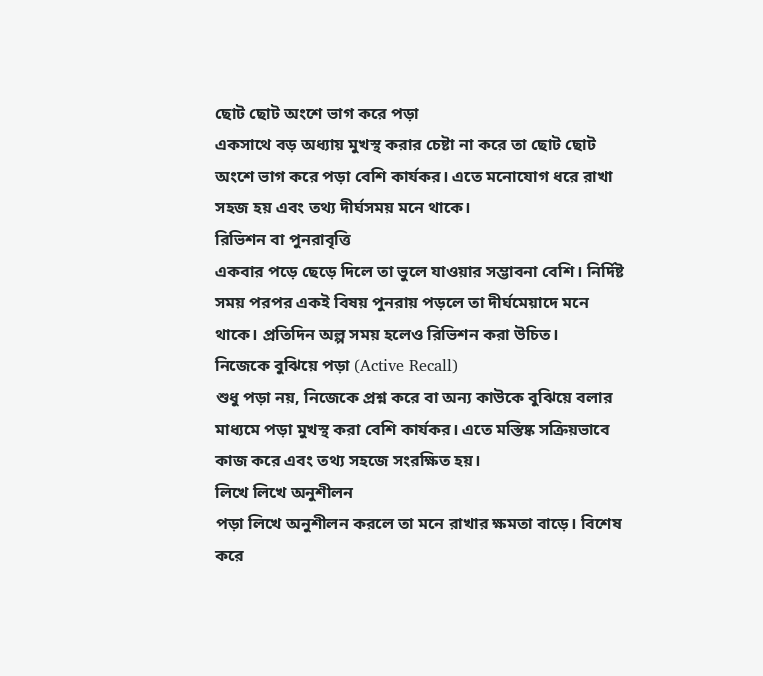ছোট ছোট অংশে ভাগ করে পড়া
একসাথে বড় অধ্যায় মুখস্থ করার চেষ্টা না করে তা ছোট ছোট অংশে ভাগ করে পড়া বেশি কার্যকর। এতে মনোযোগ ধরে রাখা সহজ হয় এবং তথ্য দীর্ঘসময় মনে থাকে।
রিভিশন বা পুনরাবৃত্তি
একবার পড়ে ছেড়ে দিলে তা ভুলে যাওয়ার সম্ভাবনা বেশি। নির্দিষ্ট সময় পরপর একই বিষয় পুনরায় পড়লে তা দীর্ঘমেয়াদে মনে থাকে। প্রতিদিন অল্প সময় হলেও রিভিশন করা উচিত।
নিজেকে বুঝিয়ে পড়া (Active Recall)
শুধু পড়া নয়, নিজেকে প্রশ্ন করে বা অন্য কাউকে বুঝিয়ে বলার মাধ্যমে পড়া মুখস্থ করা বেশি কার্যকর। এতে মস্তিষ্ক সক্রিয়ভাবে কাজ করে এবং তথ্য সহজে সংরক্ষিত হয়।
লিখে লিখে অনুশীলন
পড়া লিখে অনুশীলন করলে তা মনে রাখার ক্ষমতা বাড়ে। বিশেষ করে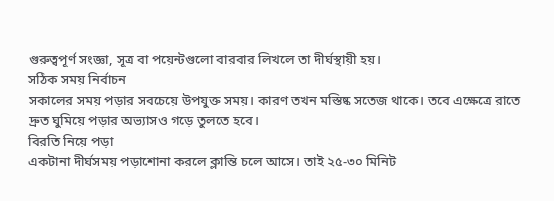গুরুত্বপূর্ণ সংজ্ঞা, সূত্র বা পয়েন্টগুলো বারবার লিখলে তা দীর্ঘস্থায়ী হয়।
সঠিক সময় নির্বাচন
সকালের সময় পড়ার সবচেয়ে উপযুক্ত সময়। কারণ তখন মস্তিষ্ক সতেজ থাকে। তবে এক্ষেত্রে রাতে দ্রুত ঘুমিয়ে পড়ার অভ্যাসও গড়ে তুলতে হবে।
বিরতি নিয়ে পড়া
একটানা দীর্ঘসময় পড়াশোনা করলে ক্লান্তি চলে আসে। তাই ২৫-৩০ মিনিট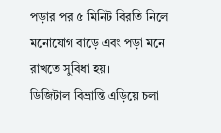পড়ার পর ৫ মিনিট বিরতি নিলে মনোযোগ বাড়ে এবং পড়া মনে রাখতে সুবিধা হয়।
ডিজিটাল বিভ্রান্তি এড়িয়ে চলা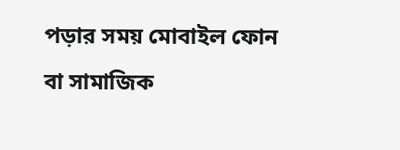পড়ার সময় মোবাইল ফোন বা সামাজিক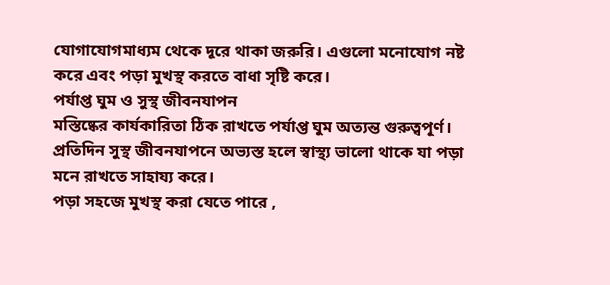যোগাযোগমাধ্যম থেকে দূরে থাকা জরুরি। এগুলো মনোযোগ নষ্ট করে এবং পড়া মুখস্থ করতে বাধা সৃষ্টি করে।
পর্যাপ্ত ঘুম ও সুস্থ জীবনযাপন
মস্তিষ্কের কার্যকারিতা ঠিক রাখতে পর্যাপ্ত ঘুম অত্যন্ত গুরুত্বপূর্ণ। প্রতিদিন সুস্থ জীবনযাপনে অভ্যস্ত হলে স্বাস্থ্য ভালো থাকে যা পড়া মনে রাখতে সাহায্য করে।
পড়া সহজে মুখস্থ করা যেতে পারে ,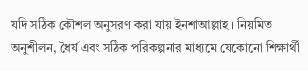যদি সঠিক কৌশল অনুসরণ করা যায় ইনশাআল্লাহ । নিয়মিত অনুশীলন, ধৈর্য এবং সঠিক পরিকল্পনার মাধ্যমে যেকোনো শিক্ষার্থী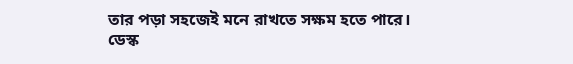তার পড়া সহজেই মনে রাখতে সক্ষম হতে পারে।
ডেস্ক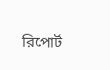রিপোর্ট